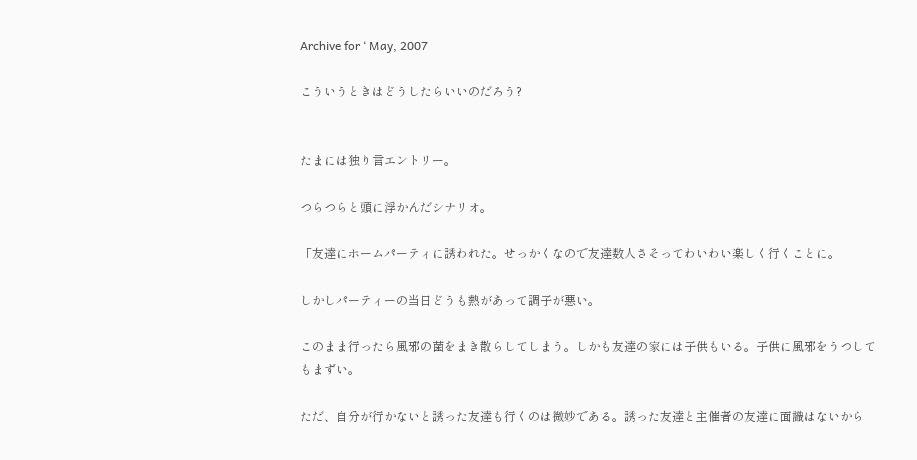Archive for ‘ May, 2007

こういうときはどうしたらいいのだろう?


たまには独り言エントリー。

つらつらと頭に浮かんだシナリオ。

「友達にホームパーティに誘われた。せっかくなので友達数人さそってわいわい楽しく行くことに。

しかしパーティーの当日どうも熱があって調子が悪い。

このまま行ったら風邪の菌をまき散らしてしまう。しかも友達の家には子供もいる。子供に風邪をうつしてもまずい。

ただ、自分が行かないと誘った友達も行くのは微妙である。誘った友達と主催者の友達に面識はないから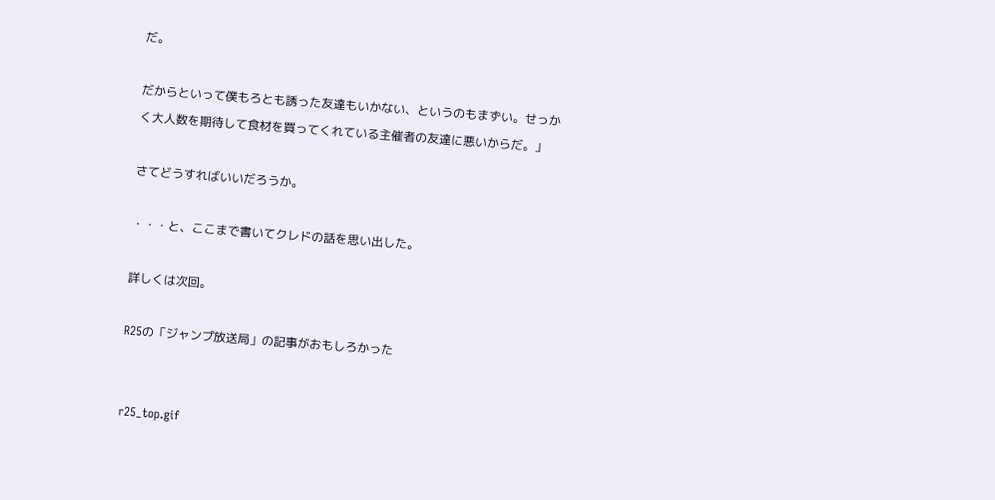だ。

だからといって僕もろとも誘った友達もいかない、というのもまずい。せっかく大人数を期待して食材を買ってくれている主催者の友達に悪いからだ。」

さてどうすればいいだろうか。

・・・と、ここまで書いてクレドの話を思い出した。

詳しくは次回。

R25の「ジャンプ放送局」の記事がおもしろかった


r25_top.gif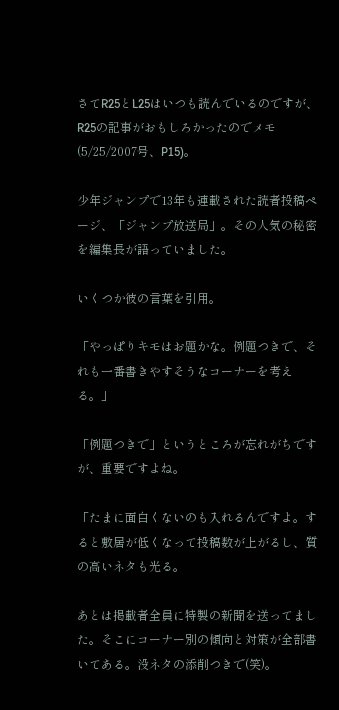さてR25とL25はいつも読んでいるのですが、R25の記事がおもしろかったのでメモ(5/25/2007号、P15)。

少年ジャンプで13年も連載された読者投稿ページ、「ジャンプ放送局」。その人気の秘密を編集長が語っていました。

いくつか彼の言葉を引用。

「やっぱりキモはお題かな。例題つきで、それも一番書きやすそうなコーナーを考える。」

「例題つきで」というところが忘れがちですが、重要ですよね。

「たまに面白くないのも入れるんですよ。すると敷居が低くなって投稿数が上がるし、質の高いネタも光る。

あとは掲載者全員に特製の新聞を送ってました。そこにコーナー別の傾向と対策が全部書いてある。没ネタの添削つきで(笑)。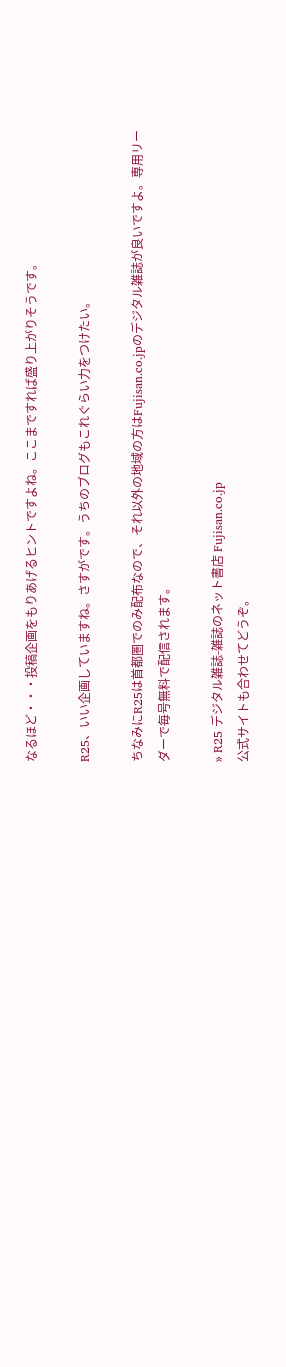なるほど・・・投稿企画をもりあげるヒントですよね。ここまですれば盛り上がりそうです。

R25、いい企画していますね。さすがです。うちのブログもこれぐらい力をつけたい。

ちなみにR25は首都圏でのみ配布なので、それ以外の地域の方はFujisan.co.jpのデジタル雑誌が良いですよ。専用リーダーで毎号無料で配信されます。

» R25 デジタル雑誌-雑誌のネット書店 Fujisan.co.jp
公式サイトも合わせてどうぞ。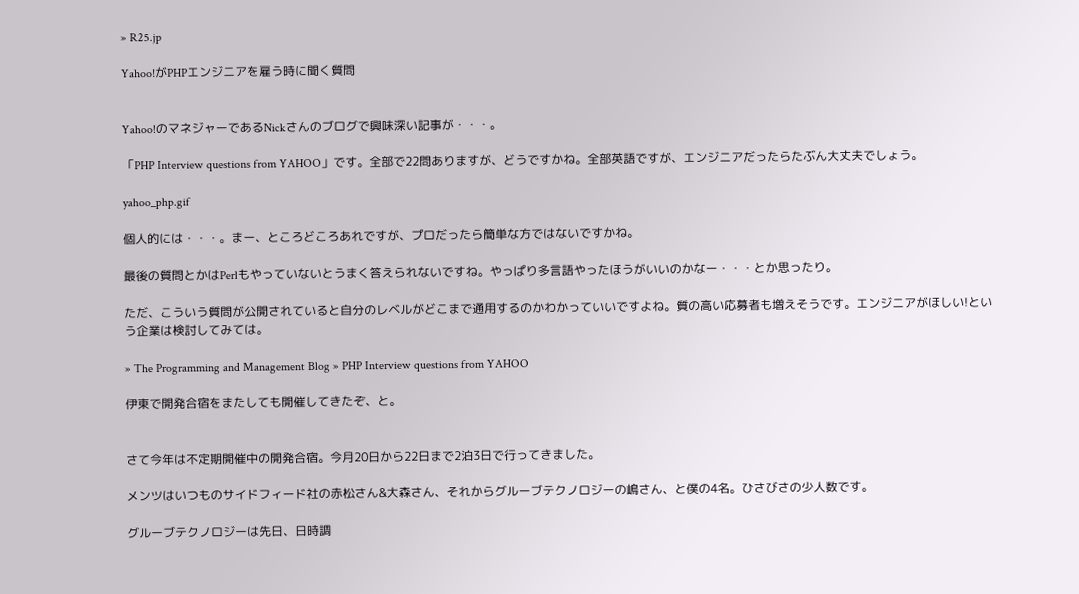» R25.jp

Yahoo!がPHPエンジニアを雇う時に聞く質問


Yahoo!のマネジャーであるNickさんのブログで興味深い記事が・・・。

「PHP Interview questions from YAHOO」です。全部で22問ありますが、どうですかね。全部英語ですが、エンジニアだったらたぶん大丈夫でしょう。

yahoo_php.gif

個人的には・・・。まー、ところどころあれですが、プロだったら簡単な方ではないですかね。

最後の質問とかはPerlもやっていないとうまく答えられないですね。やっぱり多言語やったほうがいいのかなー・・・とか思ったり。

ただ、こういう質問が公開されていると自分のレベルがどこまで通用するのかわかっていいですよね。質の高い応募者も増えそうです。エンジニアがほしい!という企業は検討してみては。

» The Programming and Management Blog » PHP Interview questions from YAHOO

伊東で開発合宿をまたしても開催してきたぞ、と。


さて今年は不定期開催中の開発合宿。今月20日から22日まで2泊3日で行ってきました。

メンツはいつものサイドフィード社の赤松さん&大森さん、それからグルーブテクノロジーの嶋さん、と僕の4名。ひさびさの少人数です。

グルーブテクノロジーは先日、日時調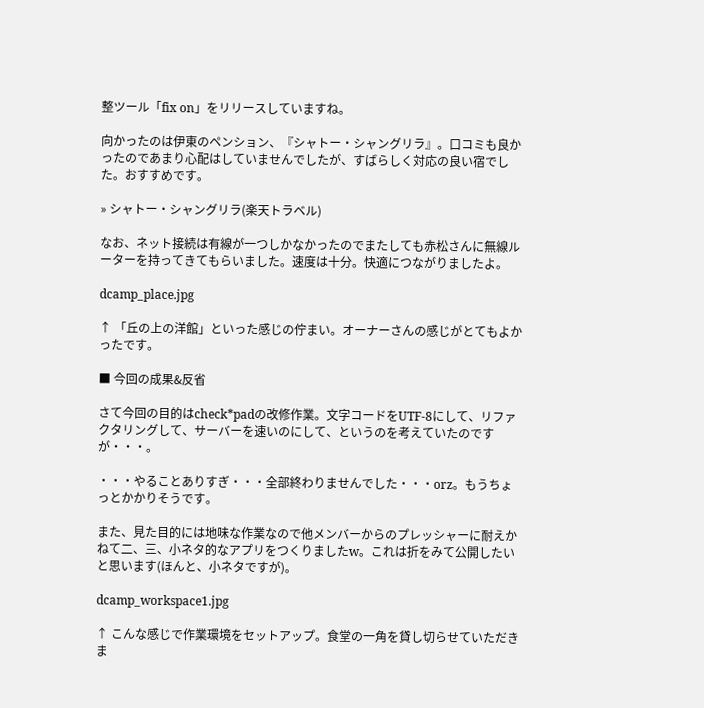整ツール「fix on」をリリースしていますね。

向かったのは伊東のペンション、『シャトー・シャングリラ』。口コミも良かったのであまり心配はしていませんでしたが、すばらしく対応の良い宿でした。おすすめです。

» シャトー・シャングリラ(楽天トラベル)

なお、ネット接続は有線が一つしかなかったのでまたしても赤松さんに無線ルーターを持ってきてもらいました。速度は十分。快適につながりましたよ。

dcamp_place.jpg

↑ 「丘の上の洋館」といった感じの佇まい。オーナーさんの感じがとてもよかったです。

■ 今回の成果&反省

さて今回の目的はcheck*padの改修作業。文字コードをUTF-8にして、リファクタリングして、サーバーを速いのにして、というのを考えていたのですが・・・。

・・・やることありすぎ・・・全部終わりませんでした・・・orz。もうちょっとかかりそうです。

また、見た目的には地味な作業なので他メンバーからのプレッシャーに耐えかねて二、三、小ネタ的なアプリをつくりましたw。これは折をみて公開したいと思います(ほんと、小ネタですが)。

dcamp_workspace1.jpg

↑ こんな感じで作業環境をセットアップ。食堂の一角を貸し切らせていただきま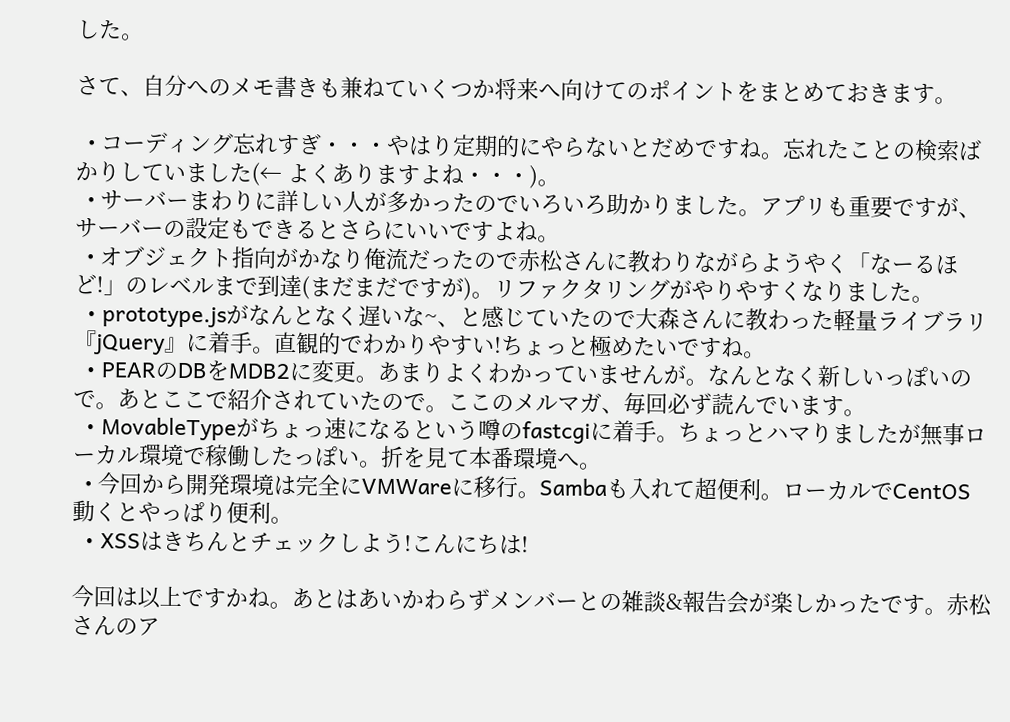した。

さて、自分へのメモ書きも兼ねていくつか将来へ向けてのポイントをまとめておきます。

  • コーディング忘れすぎ・・・やはり定期的にやらないとだめですね。忘れたことの検索ばかりしていました(← よくありますよね・・・)。
  • サーバーまわりに詳しい人が多かったのでいろいろ助かりました。アプリも重要ですが、サーバーの設定もできるとさらにいいですよね。
  • オブジェクト指向がかなり俺流だったので赤松さんに教わりながらようやく「なーるほど!」のレベルまで到達(まだまだですが)。リファクタリングがやりやすくなりました。
  • prototype.jsがなんとなく遅いな~、と感じていたので大森さんに教わった軽量ライブラリ『jQuery』に着手。直観的でわかりやすい!ちょっと極めたいですね。
  • PEARのDBをMDB2に変更。あまりよくわかっていませんが。なんとなく新しいっぽいので。あとここで紹介されていたので。ここのメルマガ、毎回必ず読んでいます。
  • MovableTypeがちょっ速になるという噂のfastcgiに着手。ちょっとハマりましたが無事ローカル環境で稼働したっぽい。折を見て本番環境へ。
  • 今回から開発環境は完全にVMWareに移行。Sambaも入れて超便利。ローカルでCentOS動くとやっぱり便利。
  • XSSはきちんとチェックしよう!こんにちは!

今回は以上ですかね。あとはあいかわらずメンバーとの雑談&報告会が楽しかったです。赤松さんのア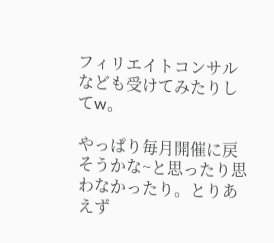フィリエイトコンサルなども受けてみたりしてw。

やっぱり毎月開催に戻そうかな~と思ったり思わなかったり。とりあえず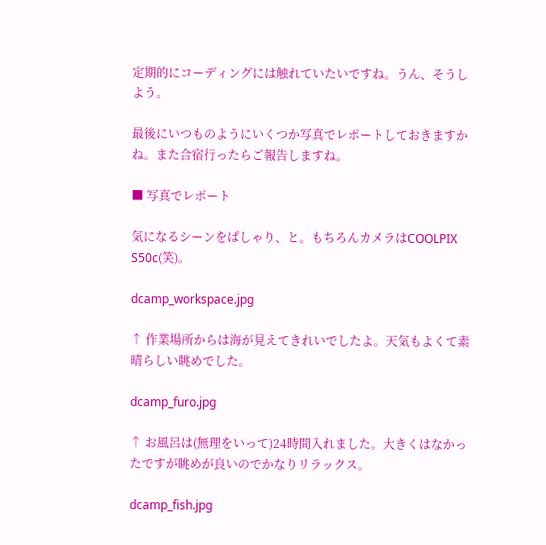定期的にコーディングには触れていたいですね。うん、そうしよう。

最後にいつものようにいくつか写真でレポートしておきますかね。また合宿行ったらご報告しますね。

■ 写真でレポート

気になるシーンをぱしゃり、と。もちろんカメラはCOOLPIX S50c(笑)。

dcamp_workspace.jpg

↑ 作業場所からは海が見えてきれいでしたよ。天気もよくて素晴らしい眺めでした。

dcamp_furo.jpg

↑ お風呂は(無理をいって)24時間入れました。大きくはなかったですが眺めが良いのでかなりリラックス。

dcamp_fish.jpg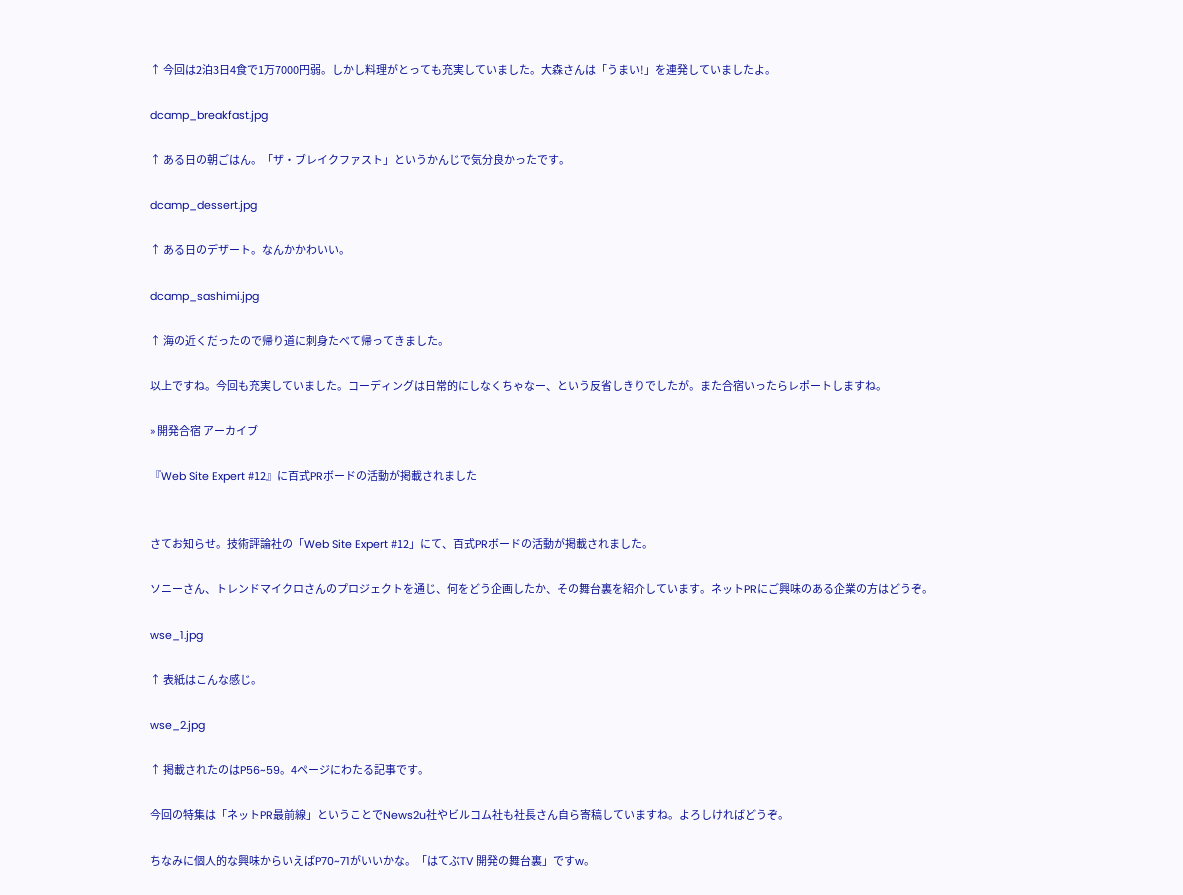↑ 今回は2泊3日4食で1万7000円弱。しかし料理がとっても充実していました。大森さんは「うまい!」を連発していましたよ。

dcamp_breakfast.jpg

↑ ある日の朝ごはん。「ザ・ブレイクファスト」というかんじで気分良かったです。

dcamp_dessert.jpg

↑ ある日のデザート。なんかかわいい。

dcamp_sashimi.jpg

↑ 海の近くだったので帰り道に刺身たべて帰ってきました。

以上ですね。今回も充実していました。コーディングは日常的にしなくちゃなー、という反省しきりでしたが。また合宿いったらレポートしますね。

» 開発合宿 アーカイブ

『Web Site Expert #12』に百式PRボードの活動が掲載されました


さてお知らせ。技術評論社の「Web Site Expert #12」にて、百式PRボードの活動が掲載されました。

ソニーさん、トレンドマイクロさんのプロジェクトを通じ、何をどう企画したか、その舞台裏を紹介しています。ネットPRにご興味のある企業の方はどうぞ。

wse_1.jpg

↑ 表紙はこんな感じ。

wse_2.jpg

↑ 掲載されたのはP56~59。4ページにわたる記事です。

今回の特集は「ネットPR最前線」ということでNews2u社やビルコム社も社長さん自ら寄稿していますね。よろしければどうぞ。

ちなみに個人的な興味からいえばP70~71がいいかな。「はてぶTV 開発の舞台裏」ですw。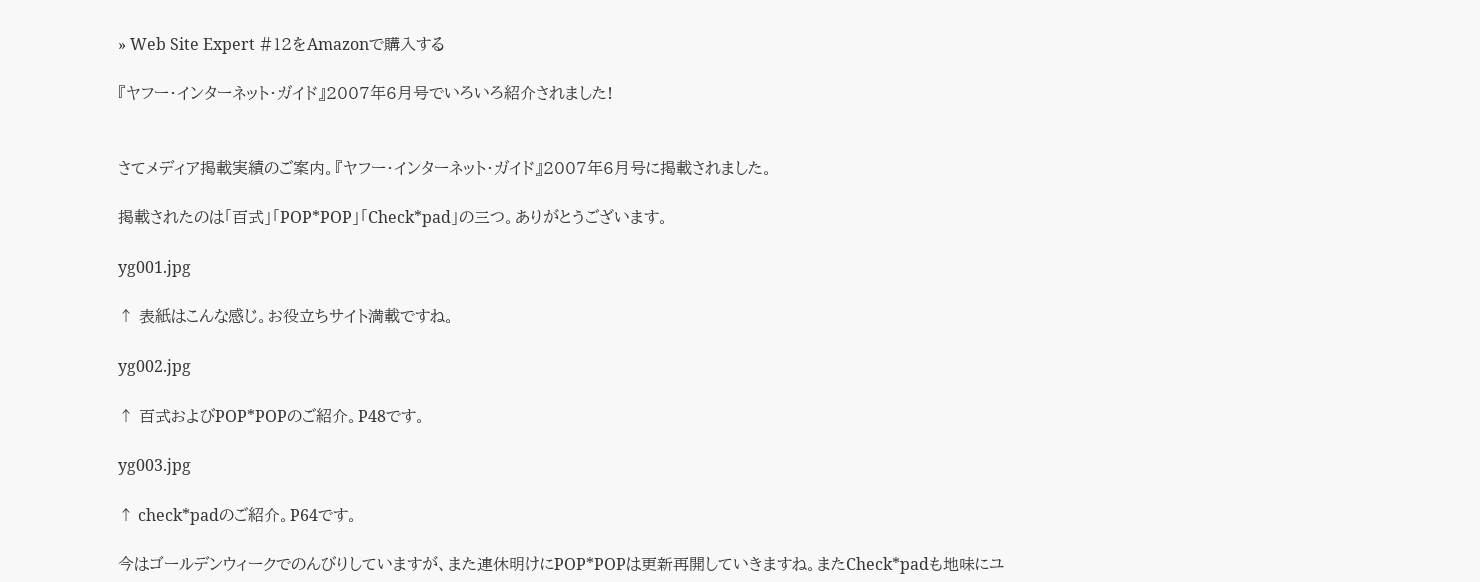» Web Site Expert #12をAmazonで購入する

『ヤフー・インターネット・ガイド』2007年6月号でいろいろ紹介されました!


さてメディア掲載実績のご案内。『ヤフー・インターネット・ガイド』2007年6月号に掲載されました。

掲載されたのは「百式」「POP*POP」「Check*pad」の三つ。ありがとうございます。

yg001.jpg

↑ 表紙はこんな感じ。お役立ちサイト満載ですね。

yg002.jpg

↑ 百式およびPOP*POPのご紹介。P48です。

yg003.jpg

↑ check*padのご紹介。P64です。

今はゴールデンウィークでのんびりしていますが、また連休明けにPOP*POPは更新再開していきますね。またCheck*padも地味にユ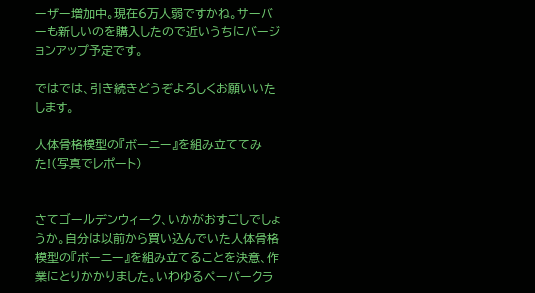ーザー増加中。現在6万人弱ですかね。サーバーも新しいのを購入したので近いうちにバージョンアップ予定です。

ではでは、引き続きどうぞよろしくお願いいたします。

人体骨格模型の『ボーニー』を組み立ててみた!(写真でレポート)


さてゴールデンウィーク、いかがおすごしでしょうか。自分は以前から買い込んでいた人体骨格模型の『ボーニー』を組み立てることを決意、作業にとりかかりました。いわゆるペーパークラ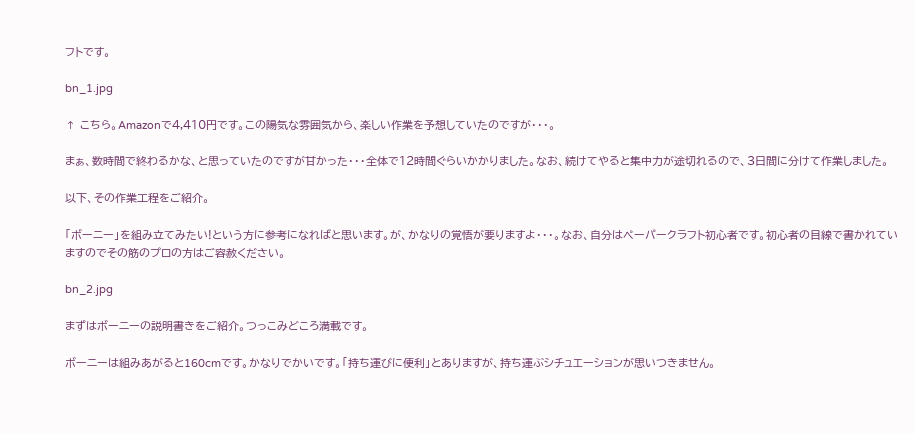フトです。

bn_1.jpg

↑ こちら。Amazonで4,410円です。この陽気な雰囲気から、楽しい作業を予想していたのですが・・・。

まぁ、数時間で終わるかな、と思っていたのですが甘かった・・・全体で12時間ぐらいかかりました。なお、続けてやると集中力が途切れるので、3日間に分けて作業しました。

以下、その作業工程をご紹介。

「ボーニー」を組み立てみたい!という方に参考になればと思います。が、かなりの覚悟が要りますよ・・・。なお、自分はペーパークラフト初心者です。初心者の目線で書かれていますのでその筋のプロの方はご容赦ください。

bn_2.jpg

まずはボーニーの説明書きをご紹介。つっこみどころ満載です。

ボーニーは組みあがると160cmです。かなりでかいです。「持ち運びに便利」とありますが、持ち運ぶシチュエーションが思いつきません。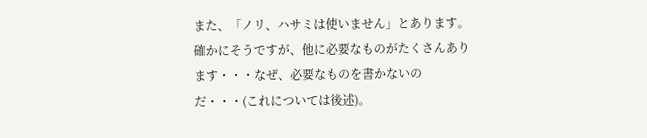また、「ノリ、ハサミは使いません」とあります。確かにそうですが、他に必要なものがたくさんあります・・・なぜ、必要なものを書かないのだ・・・(これについては後述)。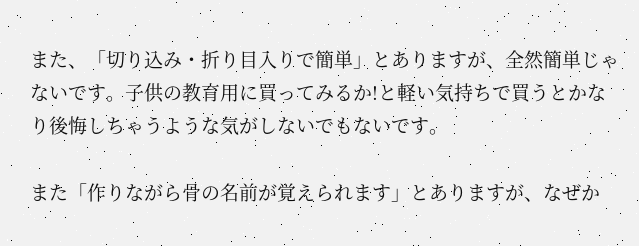また、「切り込み・折り目入りで簡単」とありますが、全然簡単じゃないです。子供の教育用に買ってみるか!と軽い気持ちで買うとかなり後悔しちゃうような気がしないでもないです。

また「作りながら骨の名前が覚えられます」とありますが、なぜか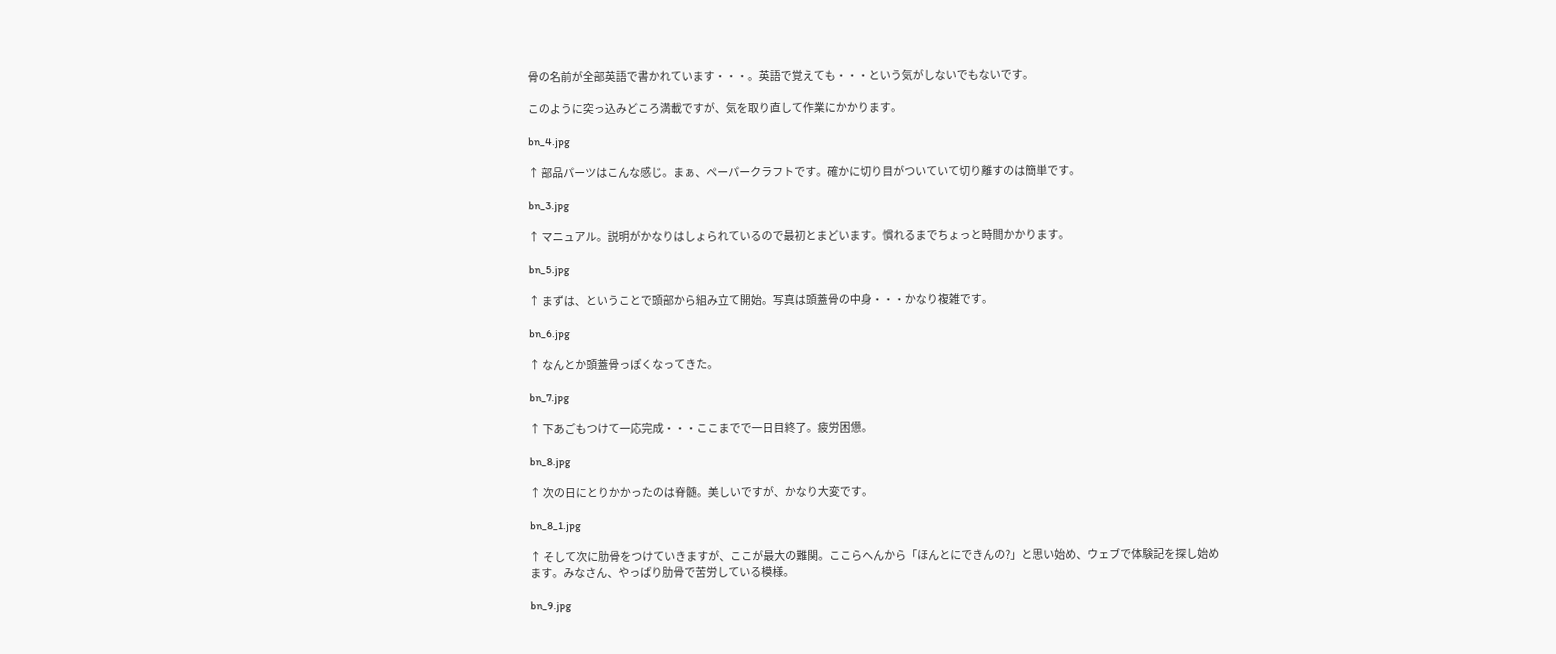骨の名前が全部英語で書かれています・・・。英語で覚えても・・・という気がしないでもないです。

このように突っ込みどころ満載ですが、気を取り直して作業にかかります。

bn_4.jpg

↑ 部品パーツはこんな感じ。まぁ、ペーパークラフトです。確かに切り目がついていて切り離すのは簡単です。

bn_3.jpg

↑ マニュアル。説明がかなりはしょられているので最初とまどいます。慣れるまでちょっと時間かかります。

bn_5.jpg

↑ まずは、ということで頭部から組み立て開始。写真は頭蓋骨の中身・・・かなり複雑です。

bn_6.jpg

↑ なんとか頭蓋骨っぽくなってきた。

bn_7.jpg

↑ 下あごもつけて一応完成・・・ここまでで一日目終了。疲労困憊。

bn_8.jpg

↑ 次の日にとりかかったのは脊髄。美しいですが、かなり大変です。

bn_8_1.jpg

↑ そして次に肋骨をつけていきますが、ここが最大の難関。ここらへんから「ほんとにできんの?」と思い始め、ウェブで体験記を探し始めます。みなさん、やっぱり肋骨で苦労している模様。

bn_9.jpg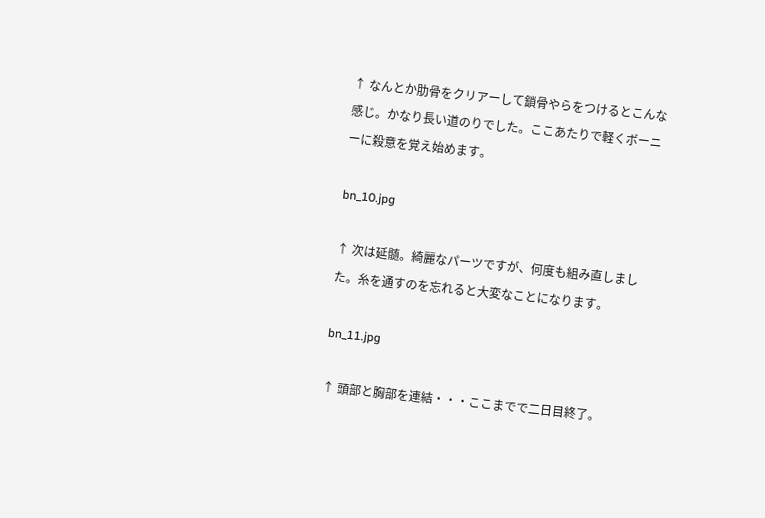↑ なんとか肋骨をクリアーして鎖骨やらをつけるとこんな感じ。かなり長い道のりでした。ここあたりで軽くボーニーに殺意を覚え始めます。

bn_10.jpg

↑ 次は延髄。綺麗なパーツですが、何度も組み直しました。糸を通すのを忘れると大変なことになります。

bn_11.jpg

↑ 頭部と胸部を連結・・・ここまでで二日目終了。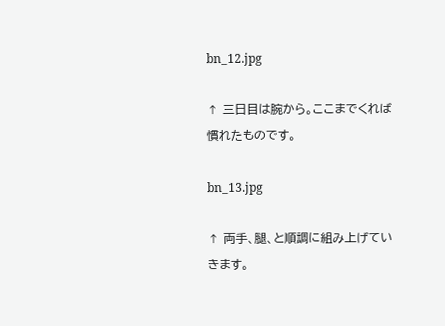bn_12.jpg

↑ 三日目は腕から。ここまでくれば慣れたものです。

bn_13.jpg

↑ 両手、腿、と順調に組み上げていきます。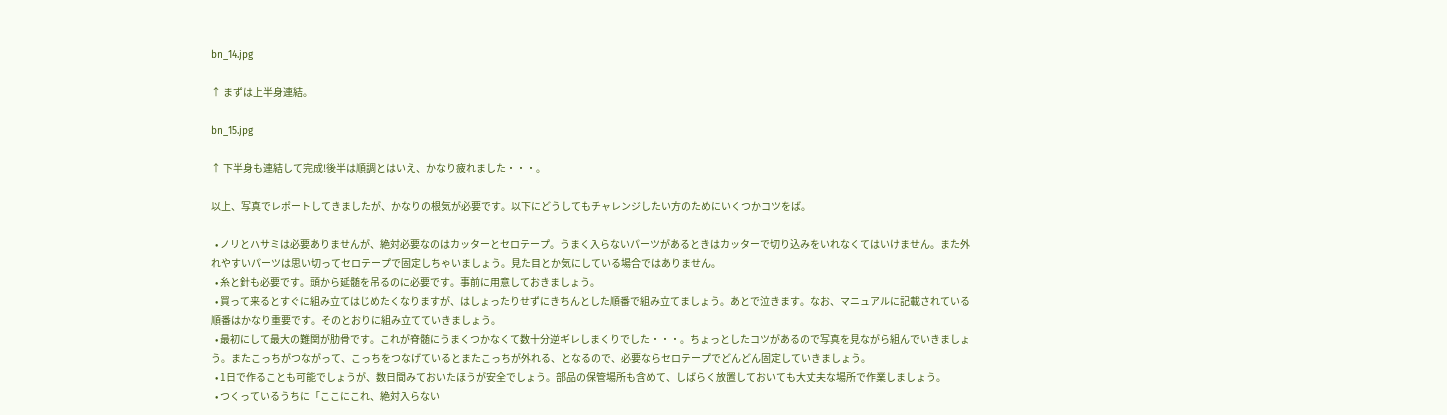bn_14.jpg

↑ まずは上半身連結。

bn_15.jpg

↑ 下半身も連結して完成!後半は順調とはいえ、かなり疲れました・・・。

以上、写真でレポートしてきましたが、かなりの根気が必要です。以下にどうしてもチャレンジしたい方のためにいくつかコツをば。

  • ノリとハサミは必要ありませんが、絶対必要なのはカッターとセロテープ。うまく入らないパーツがあるときはカッターで切り込みをいれなくてはいけません。また外れやすいパーツは思い切ってセロテープで固定しちゃいましょう。見た目とか気にしている場合ではありません。
  • 糸と針も必要です。頭から延髄を吊るのに必要です。事前に用意しておきましょう。
  • 買って来るとすぐに組み立てはじめたくなりますが、はしょったりせずにきちんとした順番で組み立てましょう。あとで泣きます。なお、マニュアルに記載されている順番はかなり重要です。そのとおりに組み立てていきましょう。
  • 最初にして最大の難関が肋骨です。これが脊髄にうまくつかなくて数十分逆ギレしまくりでした・・・。ちょっとしたコツがあるので写真を見ながら組んでいきましょう。またこっちがつながって、こっちをつなげているとまたこっちが外れる、となるので、必要ならセロテープでどんどん固定していきましょう。
  • 1日で作ることも可能でしょうが、数日間みておいたほうが安全でしょう。部品の保管場所も含めて、しばらく放置しておいても大丈夫な場所で作業しましょう。
  • つくっているうちに「ここにこれ、絶対入らない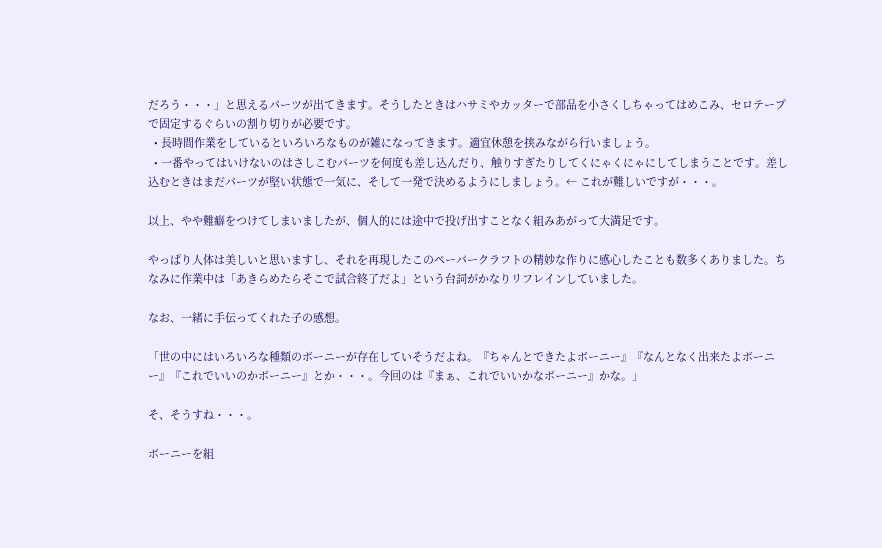だろう・・・」と思えるパーツが出てきます。そうしたときはハサミやカッターで部品を小さくしちゃってはめこみ、セロテープで固定するぐらいの割り切りが必要です。
  • 長時間作業をしているといろいろなものが雑になってきます。適宜休憩を挟みながら行いましょう。
  • 一番やってはいけないのはさしこむパーツを何度も差し込んだり、触りすぎたりしてくにゃくにゃにしてしまうことです。差し込むときはまだパーツが堅い状態で一気に、そして一発で決めるようにしましょう。← これが難しいですが・・・。

以上、やや難癖をつけてしまいましたが、個人的には途中で投げ出すことなく組みあがって大満足です。

やっぱり人体は美しいと思いますし、それを再現したこのペーパークラフトの精妙な作りに感心したことも数多くありました。ちなみに作業中は「あきらめたらそこで試合終了だよ」という台詞がかなりリフレインしていました。

なお、一緒に手伝ってくれた子の感想。

「世の中にはいろいろな種類のボーニーが存在していそうだよね。『ちゃんとできたよボーニー』『なんとなく出来たよボーニー』『これでいいのかボーニー』とか・・・。今回のは『まぁ、これでいいかなボーニー』かな。」

そ、そうすね・・・。

ボーニーを組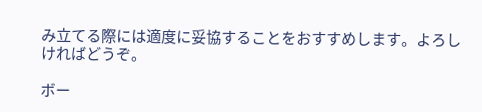み立てる際には適度に妥協することをおすすめします。よろしければどうぞ。

ボー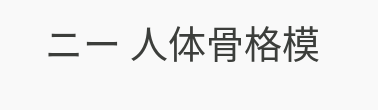ニー 人体骨格模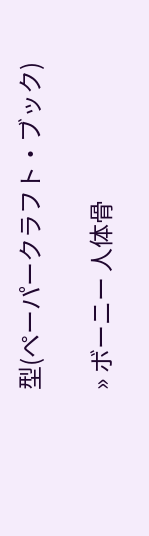型(ペーパークラフト・ブック)

» ボーニー 人体骨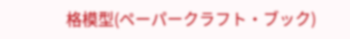格模型(ペーパークラフト・ブック)